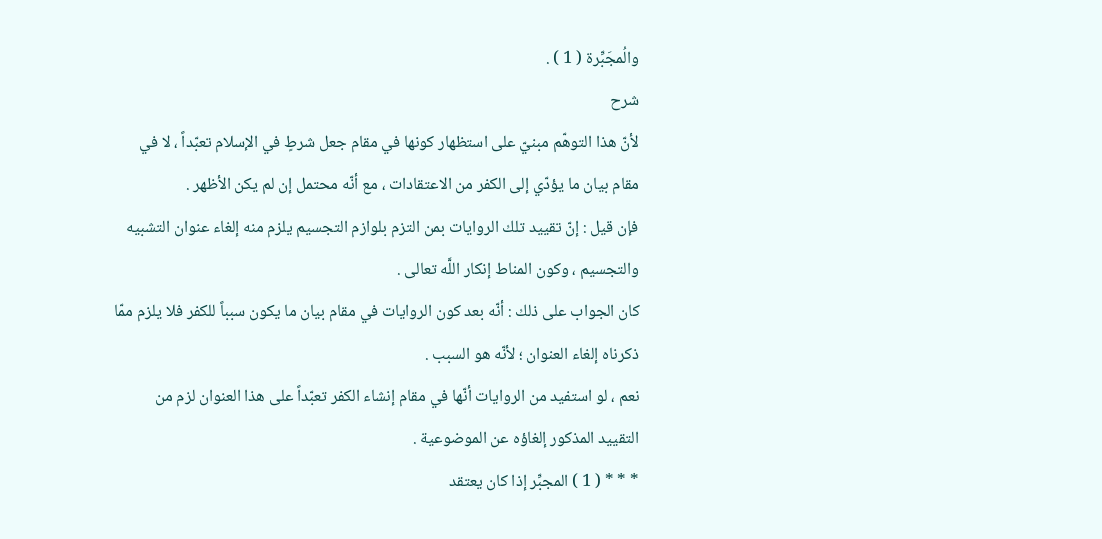والُمجَبِّرة ( 1 ) .
شرح
لأنّ هذا التوهّم مبنيّ على استظهار كونها في مقام جعل شرطٍ في الإسلام تعبّداً ، لا في مقام بيان ما يؤدّي إلى الكفر من الاعتقادات ، مع أنّه محتمل إن لم يكن الأظهر .
فإن قيل : إنّ تقييد تلك الروايات بمن التزم بلوازم التجسيم يلزم منه إلغاء عنوان التشبيه والتجسيم ، وكون المناط إنكار اللَّه تعالى .
كان الجواب على ذلك : أنّه بعد كون الروايات في مقام بيان ما يكون سبباً للكفر فلا يلزم ممّا ذكرناه إلغاء العنوان ؛ لأنّه هو السبب .
نعم ، لو استفيد من الروايات أنّها في مقام إنشاء الكفر تعبّداً على هذا العنوان لزم من التقييد المذكور إلغاؤه عن الموضوعية .
* * * ( 1 ) المجبِّر إذا كان يعتقد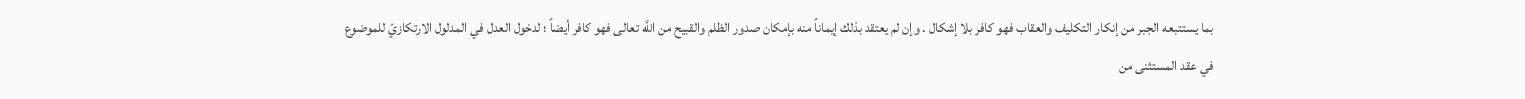بما يستتبعه الجبر من إنكار التكليف والعقاب فهو كافر بلا إشكال . وإن لم يعتقد بذلك إيماناً منه بإمكان صدور الظلم والقبيح من اللَّه تعالى فهو كافر أيضاً ؛ لدخول العدل في المدلول الارتكازيّ للموضوع في عقد المستثنى من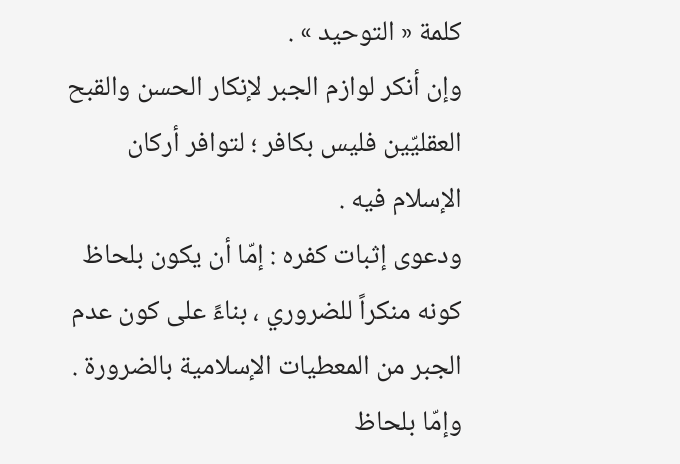كلمة « التوحيد » .
وإن أنكر لوازم الجبر لإنكار الحسن والقبح العقليّين فليس بكافر ؛ لتوافر أركان الإسلام فيه .
ودعوى إثبات كفره : إمّا أن يكون بلحاظ كونه منكراً للضروري ، بناءً على كون عدم الجبر من المعطيات الإسلامية بالضرورة . وإمّا بلحاظ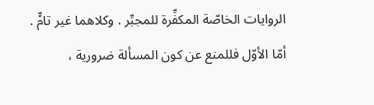الروايات الخاصّة المكفِّرة للمجبِّر . وكلاهما غير تامٍّ .
أمّا الأوّل فللمنع عن كون المسألة ضرورية ،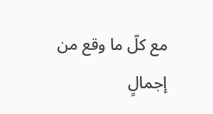مع كلّ ما وقع من إجمالٍ